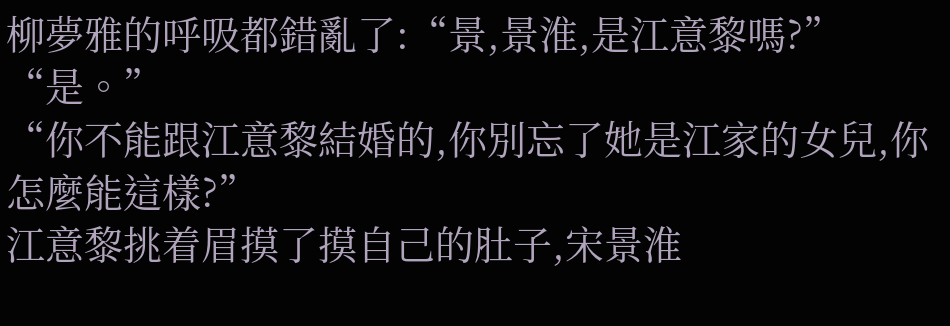柳夢雅的呼吸都錯亂了:“景,景淮,是江意黎嗎?”
“是。”
“你不能跟江意黎結婚的,你別忘了她是江家的女兒,你怎麼能這樣?”
江意黎挑着眉摸了摸自己的肚子,宋景淮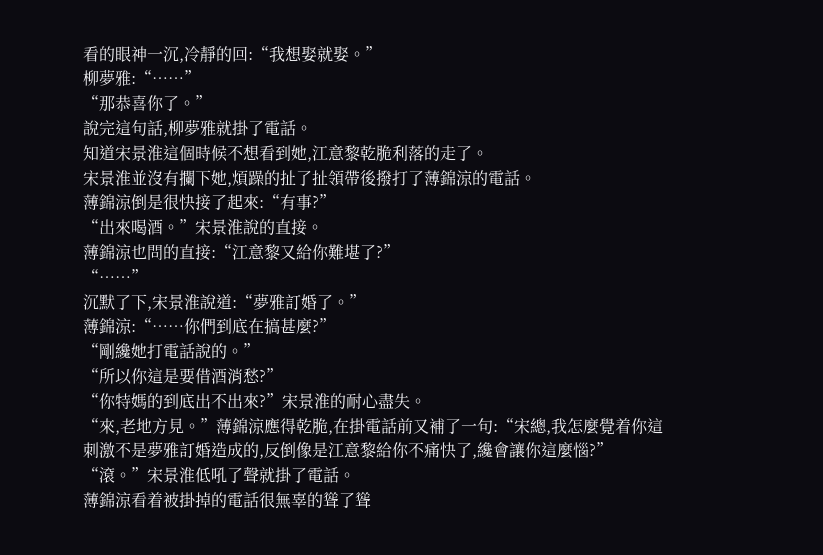看的眼神一沉,冷靜的回:“我想娶就娶。”
柳夢雅:“……”
“那恭喜你了。”
說完這句話,柳夢雅就掛了電話。
知道宋景淮這個時候不想看到她,江意黎乾脆利落的走了。
宋景淮並沒有攔下她,煩躁的扯了扯領帶後撥打了薄錦涼的電話。
薄錦涼倒是很快接了起來:“有事?”
“出來喝酒。”宋景淮說的直接。
薄錦涼也問的直接:“江意黎又給你難堪了?”
“……”
沉默了下,宋景淮說道:“夢雅訂婚了。”
薄錦涼:“……你們到底在搞甚麼?”
“剛纔她打電話說的。”
“所以你這是要借酒消愁?”
“你特媽的到底出不出來?”宋景淮的耐心盡失。
“來,老地方見。”薄錦涼應得乾脆,在掛電話前又補了一句:“宋總,我怎麼覺着你這刺激不是夢雅訂婚造成的,反倒像是江意黎給你不痛快了,纔會讓你這麼惱?”
“滾。”宋景淮低吼了聲就掛了電話。
薄錦涼看着被掛掉的電話很無辜的聳了聳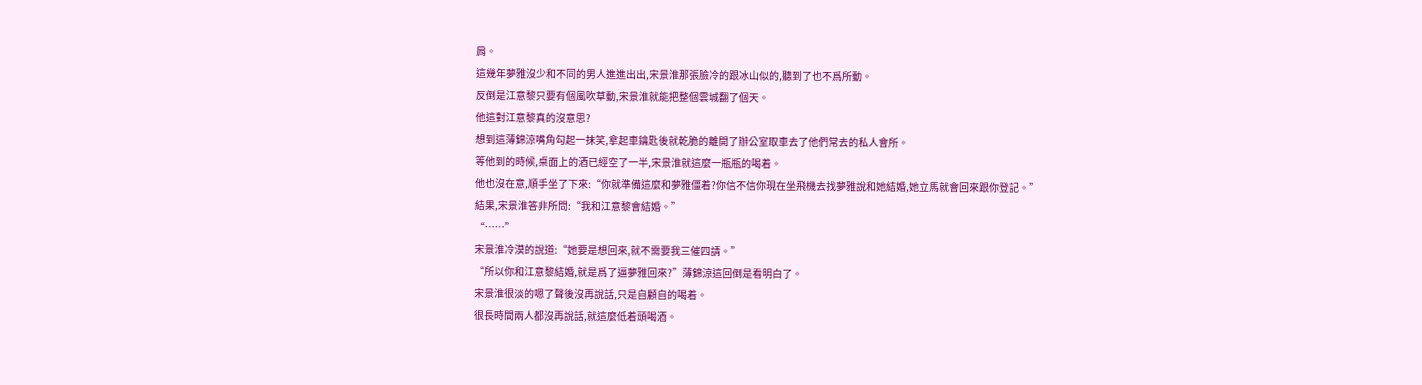肩。
這幾年夢雅沒少和不同的男人進進出出,宋景淮那張臉冷的跟冰山似的,聽到了也不爲所動。
反倒是江意黎只要有個風吹草動,宋景淮就能把整個雲城翻了個天。
他這對江意黎真的沒意思?
想到這薄錦涼嘴角勾起一抹笑,拿起車鑰匙後就乾脆的離開了辦公室取車去了他們常去的私人會所。
等他到的時候,桌面上的酒已經空了一半,宋景淮就這麼一瓶瓶的喝着。
他也沒在意,順手坐了下來:“你就準備這麼和夢雅僵着?你信不信你現在坐飛機去找夢雅說和她結婚,她立馬就會回來跟你登記。”
結果,宋景淮答非所問:“我和江意黎會結婚。”
“……”
宋景淮冷漠的說道:“她要是想回來,就不需要我三催四請。”
“所以你和江意黎結婚,就是爲了逼夢雅回來?”薄錦涼這回倒是看明白了。
宋景淮很淡的嗯了聲後沒再說話,只是自顧自的喝着。
很長時間兩人都沒再說話,就這麼低着頭喝酒。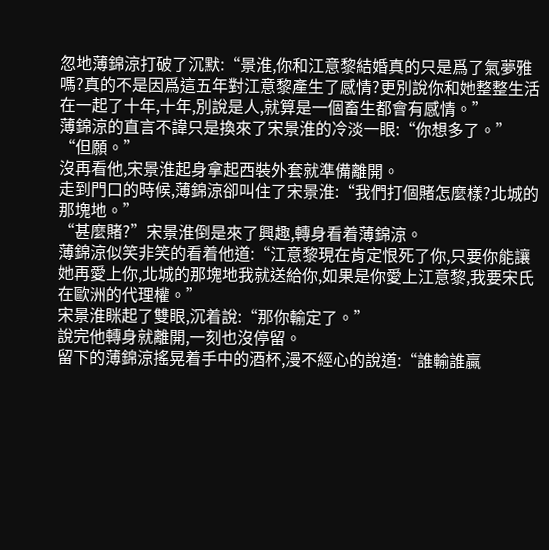忽地薄錦涼打破了沉默:“景淮,你和江意黎結婚真的只是爲了氣夢雅嗎?真的不是因爲這五年對江意黎產生了感情?更別說你和她整整生活在一起了十年,十年,別說是人,就算是一個畜生都會有感情。”
薄錦涼的直言不諱只是換來了宋景淮的冷淡一眼:“你想多了。”
“但願。”
沒再看他,宋景淮起身拿起西裝外套就準備離開。
走到門口的時候,薄錦涼卻叫住了宋景淮:“我們打個賭怎麼樣?北城的那塊地。”
“甚麼賭?”宋景淮倒是來了興趣,轉身看着薄錦涼。
薄錦涼似笑非笑的看着他道:“江意黎現在肯定恨死了你,只要你能讓她再愛上你,北城的那塊地我就送給你,如果是你愛上江意黎,我要宋氏在歐洲的代理權。”
宋景淮眯起了雙眼,沉着說:“那你輸定了。”
說完他轉身就離開,一刻也沒停留。
留下的薄錦涼搖晃着手中的酒杯,漫不經心的說道:“誰輸誰贏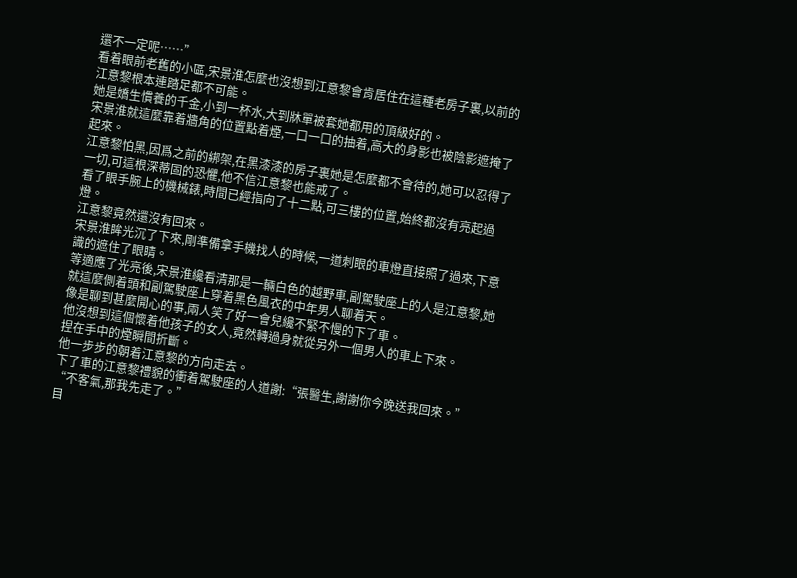還不一定呢……”
看着眼前老舊的小區,宋景淮怎麼也沒想到江意黎會肯居住在這種老房子裏,以前的江意黎根本連踏足都不可能。
她是嬌生慣養的千金,小到一杯水,大到牀單被套她都用的頂級好的。
宋景淮就這麼靠着牆角的位置點着煙,一口一口的抽着,高大的身影也被陰影遮掩了起來。
江意黎怕黑,因爲之前的綁架,在黑漆漆的房子裏她是怎麼都不會待的,她可以忍得了一切,可這根深蒂固的恐懼,他不信江意黎也能戒了。
看了眼手腕上的機械錶,時間已經指向了十二點,可三樓的位置,始終都沒有亮起過燈。
江意黎竟然還沒有回來。
宋景淮眸光沉了下來,剛準備拿手機找人的時候,一道刺眼的車燈直接照了過來,下意識的遮住了眼睛。
等適應了光亮後,宋景淮纔看清那是一輛白色的越野車,副駕駛座上的人是江意黎,她就這麼側着頭和副駕駛座上穿着黑色風衣的中年男人聊着天。
像是聊到甚麼開心的事,兩人笑了好一會兒纔不緊不慢的下了車。
他沒想到這個懷着他孩子的女人,竟然轉過身就從另外一個男人的車上下來。
捏在手中的煙瞬間折斷。
他一步步的朝着江意黎的方向走去。
下了車的江意黎禮貌的衝着駕駛座的人道謝:“張醫生,謝謝你今晚送我回來。”
“不客氣,那我先走了。”
目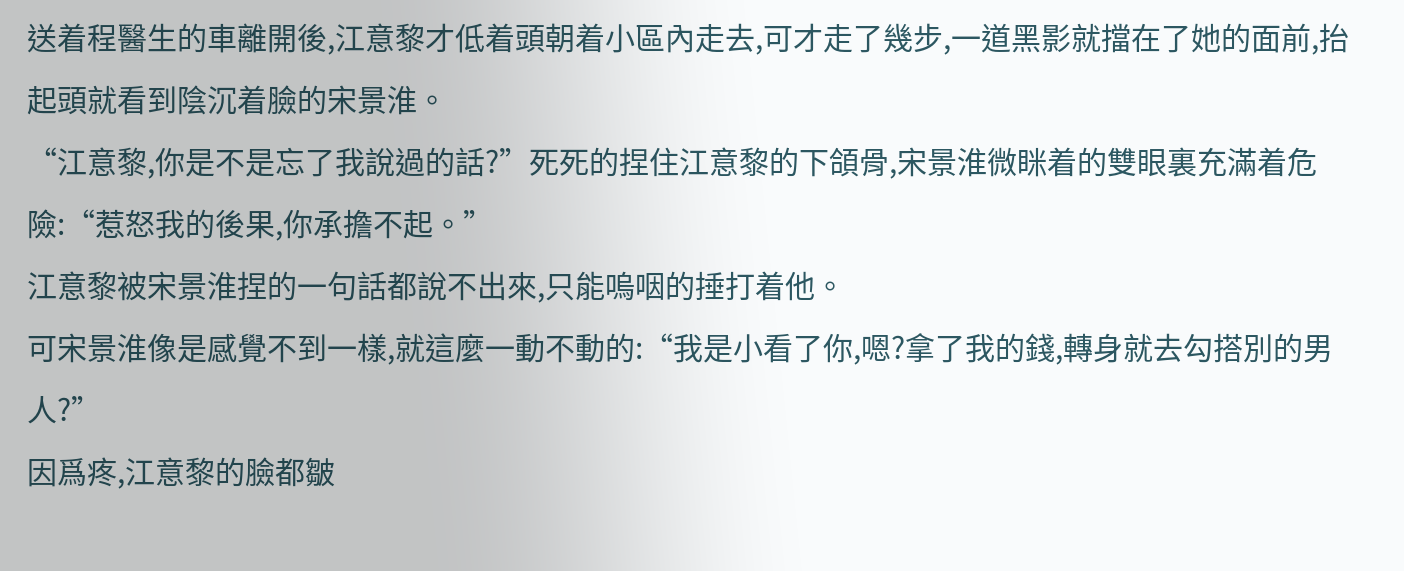送着程醫生的車離開後,江意黎才低着頭朝着小區內走去,可才走了幾步,一道黑影就擋在了她的面前,抬起頭就看到陰沉着臉的宋景淮。
“江意黎,你是不是忘了我說過的話?”死死的捏住江意黎的下頜骨,宋景淮微眯着的雙眼裏充滿着危險:“惹怒我的後果,你承擔不起。”
江意黎被宋景淮捏的一句話都說不出來,只能嗚咽的捶打着他。
可宋景淮像是感覺不到一樣,就這麼一動不動的:“我是小看了你,嗯?拿了我的錢,轉身就去勾搭別的男人?”
因爲疼,江意黎的臉都皺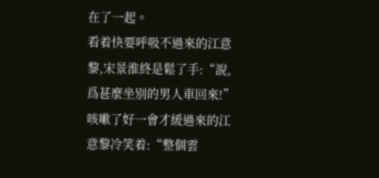在了一起。
看着快要呼吸不過來的江意黎,宋景淮終是鬆了手:“說,爲甚麼坐別的男人車回來!”
咳嗽了好一會才緩過來的江意黎冷笑着:“整個雲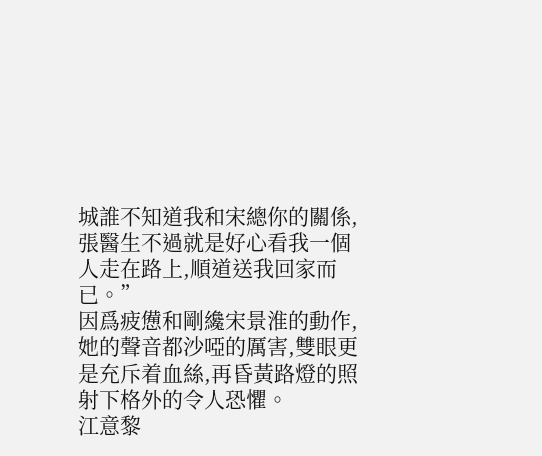城誰不知道我和宋總你的關係,張醫生不過就是好心看我一個人走在路上,順道送我回家而已。”
因爲疲憊和剛纔宋景淮的動作,她的聲音都沙啞的厲害,雙眼更是充斥着血絲,再昏黃路燈的照射下格外的令人恐懼。
江意黎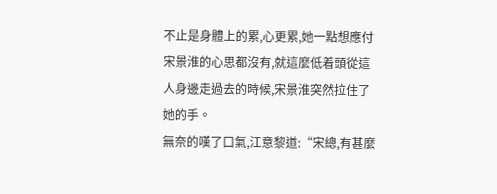不止是身體上的累,心更累,她一點想應付宋景淮的心思都沒有,就這麼低着頭從這人身邊走過去的時候,宋景淮突然拉住了她的手。
無奈的嘆了口氣,江意黎道:“宋總,有甚麼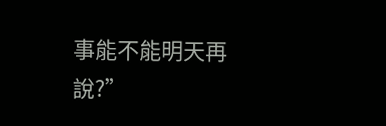事能不能明天再說?”